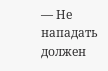— Не нападать должен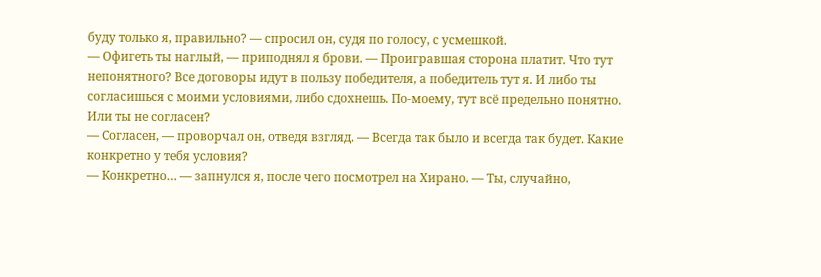буду только я, правильно? — спросил он, судя по голосу, с усмешкой.
— Офигеть ты наглый, — приподнял я брови. — Проигравшая сторона платит. Что тут непонятного? Все договоры идут в пользу победителя, а победитель тут я. И либо ты согласишься с моими условиями, либо сдохнешь. По-моему, тут всё предельно понятно. Или ты не согласен?
— Согласен, — проворчал он, отведя взгляд. — Всегда так было и всегда так будет. Какие конкретно у тебя условия?
— Конкретно… — запнулся я, после чего посмотрел на Хирано. — Ты, случайно,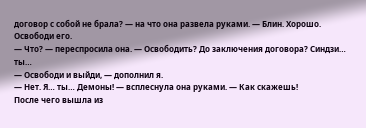договор с собой не брала? — на что она развела руками. — Блин. Хорошо. Освободи его.
— Что? — переспросила она. — Освободить? До заключения договора? Синдзи… ты…
— Освободи и выйди, — дополнил я.
— Нет. Я… ты… Демоны! — всплеснула она руками. — Как скажешь!
После чего вышла из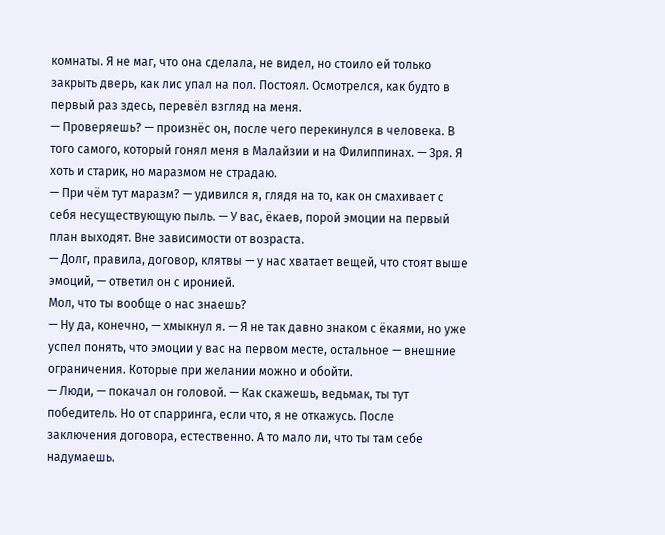комнаты. Я не маг, что она сделала, не видел, но стоило ей только закрыть дверь, как лис упал на пол. Постоял. Осмотрелся, как будто в первый раз здесь, перевёл взгляд на меня.
— Проверяешь? — произнёс он, после чего перекинулся в человека. В того самого, который гонял меня в Малайзии и на Филиппинах. — Зря. Я хоть и старик, но маразмом не страдаю.
— При чём тут маразм? — удивился я, глядя на то, как он смахивает с себя несуществующую пыль. — У вас, ёкаев, порой эмоции на первый план выходят. Вне зависимости от возраста.
— Долг, правила, договор, клятвы — у нас хватает вещей, что стоят выше эмоций, — ответил он с иронией.
Мол, что ты вообще о нас знаешь?
— Ну да, конечно, — хмыкнул я. — Я не так давно знаком с ёкаями, но уже успел понять, что эмоции у вас на первом месте, остальное — внешние ограничения. Которые при желании можно и обойти.
— Люди, — покачал он головой. — Как скажешь, ведьмак, ты тут победитель. Но от спарринга, если что, я не откажусь. После заключения договора, естественно. А то мало ли, что ты там себе надумаешь.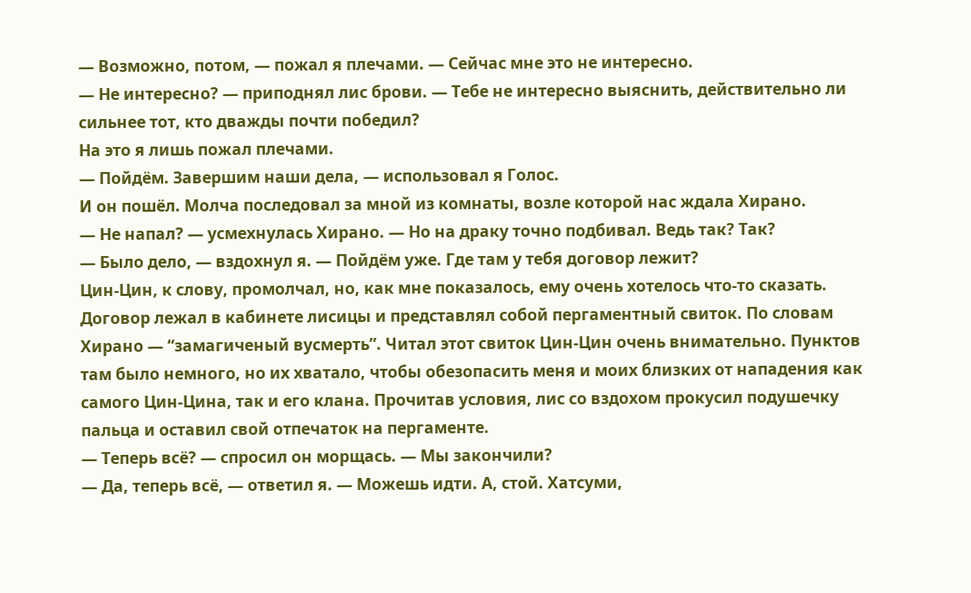— Возможно, потом, — пожал я плечами. — Сейчас мне это не интересно.
— Не интересно? — приподнял лис брови. — Тебе не интересно выяснить, действительно ли сильнее тот, кто дважды почти победил?
На это я лишь пожал плечами.
— Пойдём. Завершим наши дела, — использовал я Голос.
И он пошёл. Молча последовал за мной из комнаты, возле которой нас ждала Хирано.
— Не напал? — усмехнулась Хирано. — Но на драку точно подбивал. Ведь так? Так?
— Было дело, — вздохнул я. — Пойдём уже. Где там у тебя договор лежит?
Цин-Цин, к слову, промолчал, но, как мне показалось, ему очень хотелось что-то сказать.
Договор лежал в кабинете лисицы и представлял собой пергаментный свиток. По словам Хирано — “замагиченый вусмерть”. Читал этот свиток Цин-Цин очень внимательно. Пунктов там было немного, но их хватало, чтобы обезопасить меня и моих близких от нападения как самого Цин-Цина, так и его клана. Прочитав условия, лис со вздохом прокусил подушечку пальца и оставил свой отпечаток на пергаменте.
— Теперь всё? — спросил он морщась. — Мы закончили?
— Да, теперь всё, — ответил я. — Можешь идти. А, стой. Хатсуми,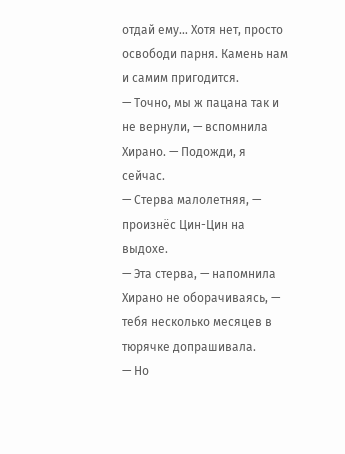отдай ему… Хотя нет, просто освободи парня. Камень нам и самим пригодится.
— Точно, мы ж пацана так и не вернули, — вспомнила Хирано. — Подожди, я сейчас.
— Стерва малолетняя, — произнёс Цин-Цин на выдохе.
— Эта стерва, — напомнила Хирано не оборачиваясь, — тебя несколько месяцев в тюрячке допрашивала.
— Но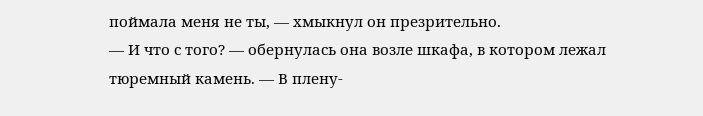поймала меня не ты, — хмыкнул он презрительно.
— И что с того? — обернулась она возле шкафа, в котором лежал тюремный камень. — В плену-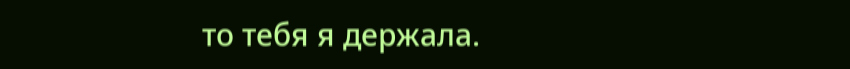то тебя я держала.